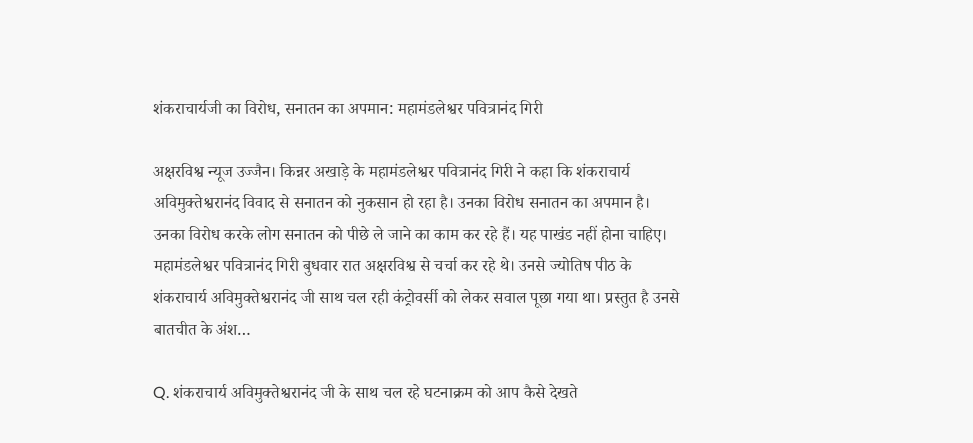शंकराचार्यजी का विरोध, सनातन का अपमान: महामंडलेश्वर पवित्रानंद गिरी

अक्षरविश्व न्यूज उज्जैन। किन्नर अखाड़े के महामंडलेश्वर पवित्रानंद गिरी ने कहा कि शंकराचार्य अविमुक्तेश्वरानंद विवाद से सनातन को नुकसान हो रहा है। उनका विरोध सनातन का अपमान है। उनका विरोध करके लोग सनातन को पीछे ले जाने का काम कर रहे हैं। यह पाखंड नहीं होना चाहिए। महामंडलेश्वर पवित्रानंद गिरी बुधवार रात अक्षरविश्व से चर्चा कर रहे थे। उनसे ज्योतिष पीठ के शंकराचार्य अविमुक्तेश्वरानंद जी साथ चल रही कंट्रोवर्सी को लेकर सवाल पूछा गया था। प्रस्तुत है उनसे बातचीत के अंश…

Q. शंकराचार्य अविमुक्तेश्वरानंद जी के साथ चल रहे घटनाक्रम को आप कैसे देखते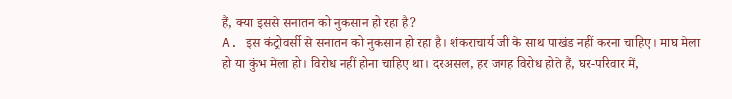हैं, क्या इससे सनातन को नुकसान हो रहा है?
A. इस कंट्रोवर्सी से सनातन को नुकसान हो रहा है। शंकराचार्य जी के साथ पाखंड नहीं करना चाहिए। माघ मेला हो या कुंभ मेला हो। विरोध नहीं होना चाहिए था। दरअसल, हर जगह विरोध होते हैं, घर-परिवार में,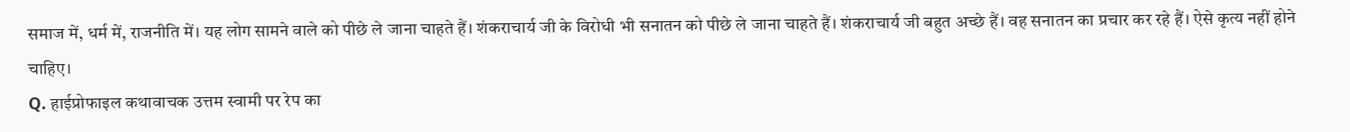समाज में, धर्म में, राजनीति में। यह लोग सामने वाले को पीछे ले जाना चाहते हैं। शंकराचार्य जी के विरोधी भी सनातन को पीछे ले जाना चाहते हैं। शंकराचार्य जी बहुत अच्छे हैं। वह सनातन का प्रचार कर रहे हैं। ऐसे कृत्य नहीं होने चाहिए।
Q. हाईप्रोफाइल कथावाचक उत्तम स्वामी पर रेप का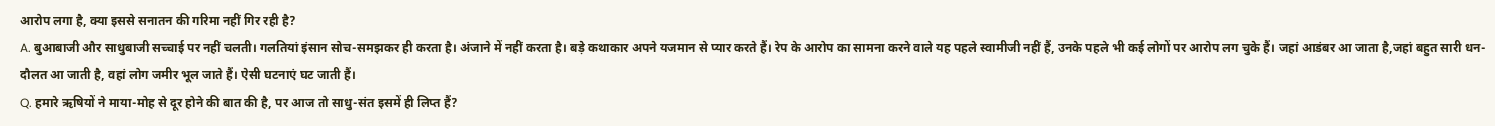आरोप लगा है, क्या इससे सनातन की गरिमा नहीं गिर रही है?
A. बुआबाजी और साधुबाजी सच्चाई पर नहीं चलती। गलतियां इंसान सोच-समझकर ही करता है। अंजाने में नहीं करता है। बड़े कथाकार अपने यजमान से प्यार करते हैं। रेप के आरोप का सामना करने वाले यह पहले स्वामीजी नहीं हैं, उनके पहले भी कई लोगों पर आरोप लग चुके हैं। जहां आडंबर आ जाता है,जहां बहुत सारी धन-दौलत आ जाती है, वहां लोग जमीर भूल जाते हैं। ऐसी घटनाएं घट जाती हैं।
Q. हमारे ऋषियों ने माया-मोह से दूर होने की बात की है, पर आज तो साधु-संत इसमें ही लिप्त हैं?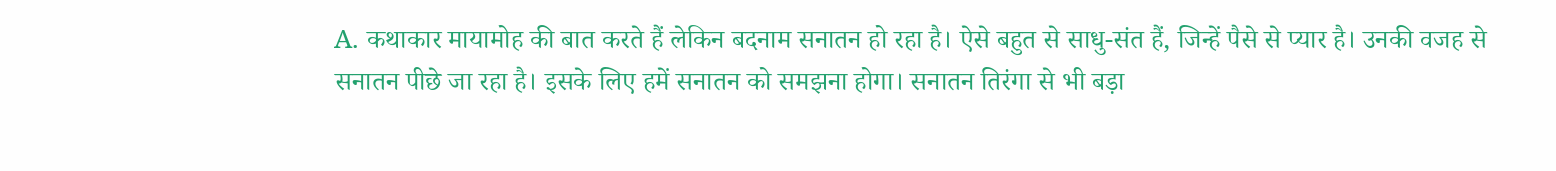A. कथाकार मायामोह की बात करते हैं लेकिन बदनाम सनातन हो रहा है। ऐसे बहुत से साधु-संत हैं, जिन्हें पैसे से प्यार है। उनकी वजह से सनातन पीछे जा रहा है। इसके लिए हमें सनातन को समझना होगा। सनातन तिरंगा से भी बड़ा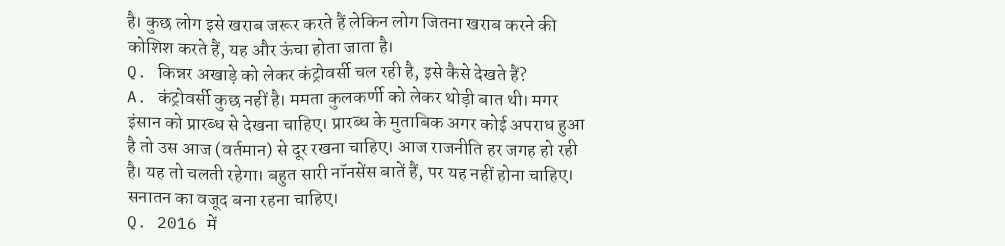है। कुछ लोग इसे खराब जरूर करते हैं लेकिन लोग जितना खराब करने की कोशिश करते हैं, यह और ऊंचा होता जाता है।
Q. किन्नर अखाड़े को लेकर कंट्रोवर्सी चल रही है, इसे कैसे देखते हैं?
A. कंट्रोवर्सी कुछ नहीं है। ममता कुलकर्णी को लेकर थोड़ी बात थी। मगर इंसान को प्रारब्ध से देखना चाहिए। प्रारब्ध के मुताबिक अगर कोई अपराध हुआ है तो उस आज (वर्तमान) से दूर रखना चाहिए। आज राजनीति हर जगह हो रही है। यह तो चलती रहेगा। बहुत सारी नॉनसेंस बातें हैं, पर यह नहीं होना चाहिए। सनातन का वजूद बना रहना चाहिए।
Q. 2016 में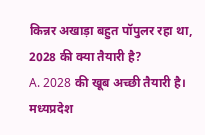किन्नर अखाड़ा बहुत पॉपुलर रहा था, 2028 की क्या तैयारी है?
A. 2028 की खूब अच्छी तैयारी है। मध्यप्रदेश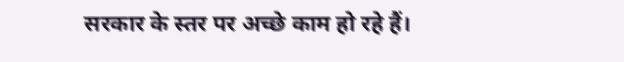सरकार के स्तर पर अच्छे काम हो रहे हैं।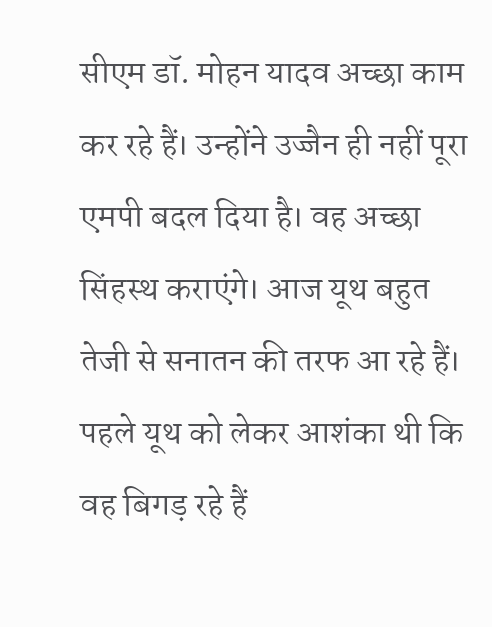सीएम डॉ. मोहन यादव अच्छा काम कर रहे हैं। उन्होंने उज्जैन ही नहीं पूरा एमपी बदल दिया है। वह अच्छा सिंहस्थ कराएंगे। आज यूथ बहुत तेजी से सनातन की तरफ आ रहे हैं। पहले यूथ को लेकर आशंका थी कि वह बिगड़ रहे हैं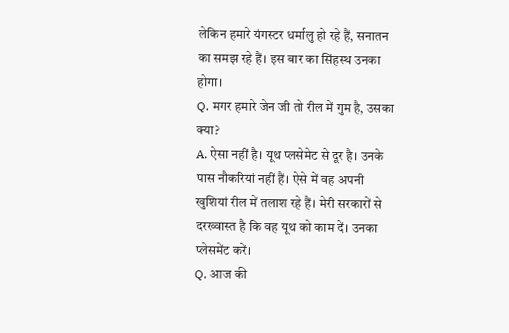लेकिन हमारे यंगस्टर धर्मालु हो रहे हैं, सनातन का समझ रहे हैं। इस बार का सिंहस्थ उनका होगा।
Q. मगर हमारे जेन जी तो रील में गुम है, उसका क्या?
A. ऐसा नहीं है। यूथ प्लसेमेट से दूर है। उनके पास नौकरियां नहीं हैं। ऐसे में वह अपनी खुशियां रील में तलाश रहे हैं। मेरी सरकारों से दरख्वास्त है कि वह यूथ को काम दें। उनका प्लेसमेंट करें।
Q. आज की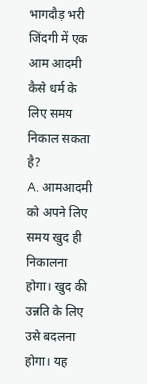भागदौड़ भरी जिंदगी में एक आम आदमी कैसे धर्म के लिए समय निकाल सकता है?
A. आमआदमी को अपने लिए समय खुद ही निकालना होगा। खुद की उन्नति के लिए उसे बदलना होगा। यह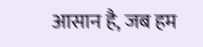आसान है, जब हम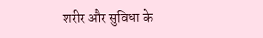शरीर और सुविधा के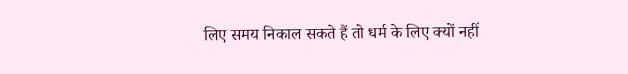लिए समय निकाल सकते हैं तो धर्म के लिए क्यों नहीं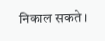निकाल सकते।